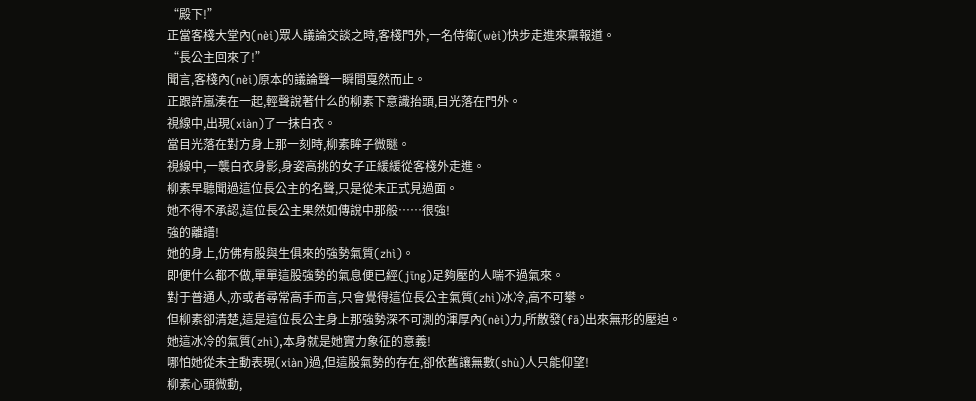“殿下!”
正當客棧大堂內(nèi)眾人議論交談之時,客棧門外,一名侍衛(wèi)快步走進來稟報道。
“長公主回來了!”
聞言,客棧內(nèi)原本的議論聲一瞬間戛然而止。
正跟許嵐湊在一起,輕聲說著什么的柳素下意識抬頭,目光落在門外。
視線中,出現(xiàn)了一抹白衣。
當目光落在對方身上那一刻時,柳素眸子微瞇。
視線中,一襲白衣身影,身姿高挑的女子正緩緩從客棧外走進。
柳素早聽聞過這位長公主的名聲,只是從未正式見過面。
她不得不承認,這位長公主果然如傳說中那般……很強!
強的離譜!
她的身上,仿佛有股與生俱來的強勢氣質(zhì)。
即便什么都不做,單單這股強勢的氣息便已經(jīng)足夠壓的人喘不過氣來。
對于普通人,亦或者尋常高手而言,只會覺得這位長公主氣質(zhì)冰冷,高不可攀。
但柳素卻清楚,這是這位長公主身上那強勢深不可測的渾厚內(nèi)力,所散發(fā)出來無形的壓迫。
她這冰冷的氣質(zhì),本身就是她實力象征的意義!
哪怕她從未主動表現(xiàn)過,但這股氣勢的存在,卻依舊讓無數(shù)人只能仰望!
柳素心頭微動,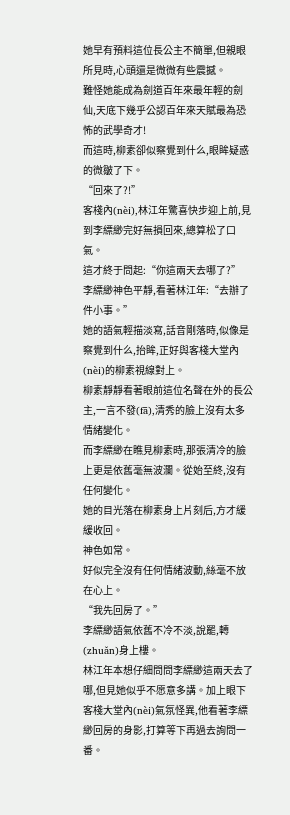她早有預料這位長公主不簡單,但親眼所見時,心頭還是微微有些震撼。
難怪她能成為劍道百年來最年輕的劍仙,天底下幾乎公認百年來天賦最為恐怖的武學奇才!
而這時,柳素卻似察覺到什么,眼眸疑惑的微皺了下。
“回來了?!”
客棧內(nèi),林江年驚喜快步迎上前,見到李縹緲完好無損回來,總算松了口氣。
這才終于問起:“你這兩天去哪了?”
李縹緲神色平靜,看著林江年:“去辦了件小事。”
她的語氣輕描淡寫,話音剛落時,似像是察覺到什么,抬眸,正好與客棧大堂內(nèi)的柳素視線對上。
柳素靜靜看著眼前這位名聲在外的長公主,一言不發(fā),清秀的臉上沒有太多情緒變化。
而李縹緲在瞧見柳素時,那張清冷的臉上更是依舊毫無波瀾。從始至終,沒有任何變化。
她的目光落在柳素身上片刻后,方才緩緩收回。
神色如常。
好似完全沒有任何情緒波動,絲毫不放在心上。
“我先回房了。”
李縹緲語氣依舊不冷不淡,說罷,轉(zhuǎn)身上樓。
林江年本想仔細問問李縹緲這兩天去了哪,但見她似乎不愿意多講。加上眼下客棧大堂內(nèi)氣氛怪異,他看著李縹緲回房的身影,打算等下再過去詢問一番。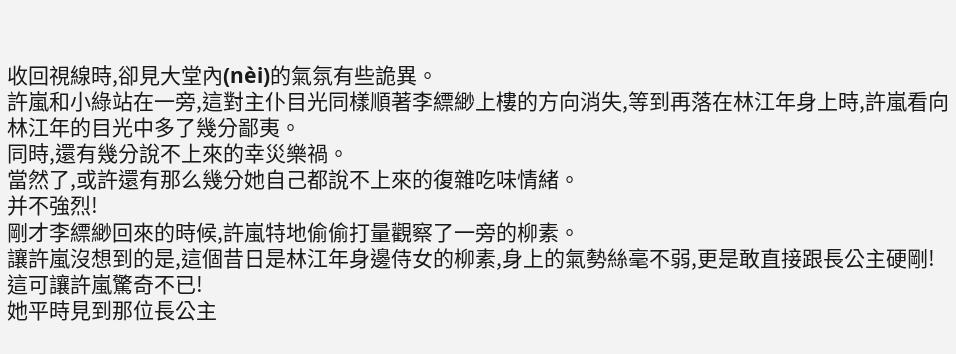收回視線時,卻見大堂內(nèi)的氣氛有些詭異。
許嵐和小綠站在一旁,這對主仆目光同樣順著李縹緲上樓的方向消失,等到再落在林江年身上時,許嵐看向林江年的目光中多了幾分鄙夷。
同時,還有幾分說不上來的幸災樂禍。
當然了,或許還有那么幾分她自己都說不上來的復雜吃味情緒。
并不強烈!
剛才李縹緲回來的時候,許嵐特地偷偷打量觀察了一旁的柳素。
讓許嵐沒想到的是,這個昔日是林江年身邊侍女的柳素,身上的氣勢絲毫不弱,更是敢直接跟長公主硬剛!
這可讓許嵐驚奇不已!
她平時見到那位長公主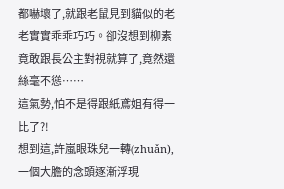都嚇壞了,就跟老鼠見到貓似的老老實實乖乖巧巧。卻沒想到柳素竟敢跟長公主對視就算了,竟然還絲毫不慫……
這氣勢,怕不是得跟紙鳶姐有得一比了?!
想到這,許嵐眼珠兒一轉(zhuǎn),一個大膽的念頭逐漸浮現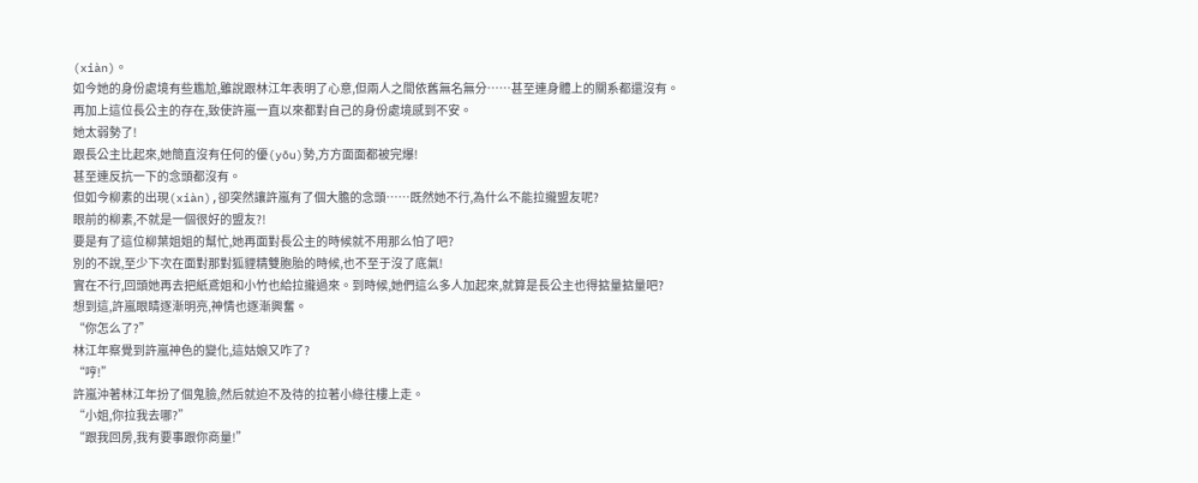(xiàn)。
如今她的身份處境有些尷尬,雖說跟林江年表明了心意,但兩人之間依舊無名無分……甚至連身體上的關系都還沒有。
再加上這位長公主的存在,致使許嵐一直以來都對自己的身份處境感到不安。
她太弱勢了!
跟長公主比起來,她簡直沒有任何的優(yōu)勢,方方面面都被完爆!
甚至連反抗一下的念頭都沒有。
但如今柳素的出現(xiàn),卻突然讓許嵐有了個大膽的念頭……既然她不行,為什么不能拉攏盟友呢?
眼前的柳素,不就是一個很好的盟友?!
要是有了這位柳葉姐姐的幫忙,她再面對長公主的時候就不用那么怕了吧?
別的不說,至少下次在面對那對狐貍精雙胞胎的時候,也不至于沒了底氣!
實在不行,回頭她再去把紙鳶姐和小竹也給拉攏過來。到時候,她們這么多人加起來,就算是長公主也得掂量掂量吧?
想到這,許嵐眼睛逐漸明亮,神情也逐漸興奮。
“你怎么了?”
林江年察覺到許嵐神色的變化,這姑娘又咋了?
“哼!”
許嵐沖著林江年扮了個鬼臉,然后就迫不及待的拉著小綠往樓上走。
“小姐,你拉我去哪?”
“跟我回房,我有要事跟你商量!”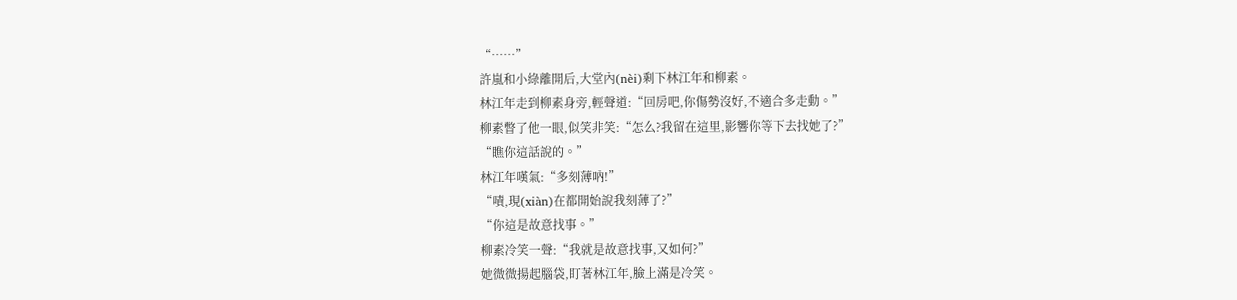“……”
許嵐和小綠離開后,大堂內(nèi)剩下林江年和柳素。
林江年走到柳素身旁,輕聲道:“回房吧,你傷勢沒好,不適合多走動。”
柳素瞥了他一眼,似笑非笑:“怎么?我留在這里,影響你等下去找她了?”
“瞧你這話說的。”
林江年嘆氣:“多刻薄吶!”
“嘖,現(xiàn)在都開始說我刻薄了?”
“你這是故意找事。”
柳素冷笑一聲:“我就是故意找事,又如何?”
她微微揚起腦袋,盯著林江年,臉上滿是冷笑。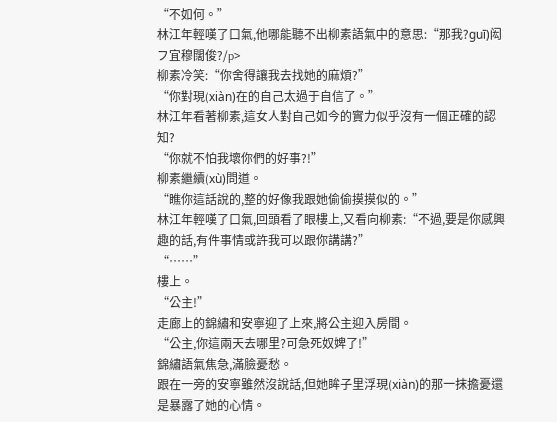“不如何。”
林江年輕嘆了口氣,他哪能聽不出柳素語氣中的意思:“那我?guī)闳フ宜穆闊俊?/p>
柳素冷笑:“你舍得讓我去找她的麻煩?”
“你對現(xiàn)在的自己太過于自信了。”
林江年看著柳素,這女人對自己如今的實力似乎沒有一個正確的認知?
“你就不怕我壞你們的好事?!”
柳素繼續(xù)問道。
“瞧你這話說的,整的好像我跟她偷偷摸摸似的。”
林江年輕嘆了口氣,回頭看了眼樓上,又看向柳素:“不過,要是你感興趣的話,有件事情或許我可以跟你講講?”
“……”
樓上。
“公主!”
走廊上的錦繡和安寧迎了上來,將公主迎入房間。
“公主,你這兩天去哪里?可急死奴婢了!”
錦繡語氣焦急,滿臉憂愁。
跟在一旁的安寧雖然沒說話,但她眸子里浮現(xiàn)的那一抹擔憂還是暴露了她的心情。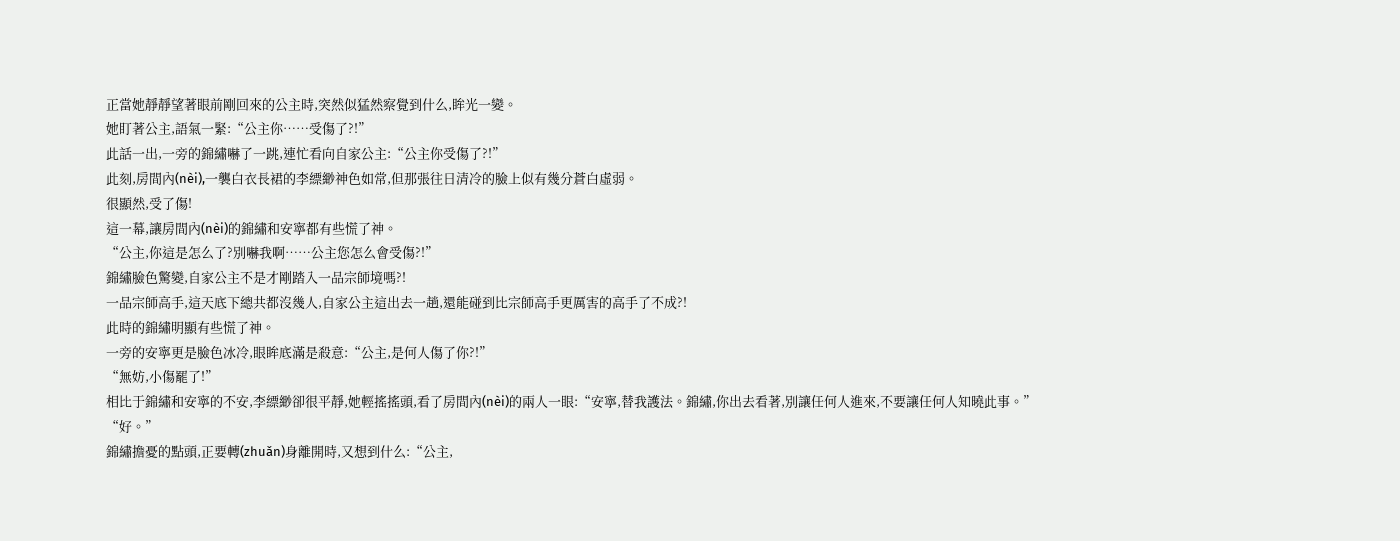正當她靜靜望著眼前剛回來的公主時,突然似猛然察覺到什么,眸光一變。
她盯著公主,語氣一緊:“公主你……受傷了?!”
此話一出,一旁的錦繡嚇了一跳,連忙看向自家公主:“公主你受傷了?!”
此刻,房間內(nèi),一襲白衣長裙的李縹緲神色如常,但那張往日清冷的臉上似有幾分蒼白虛弱。
很顯然,受了傷!
這一幕,讓房間內(nèi)的錦繡和安寧都有些慌了神。
“公主,你這是怎么了?別嚇我啊……公主您怎么會受傷?!”
錦繡臉色驚變,自家公主不是才剛踏入一品宗師境嗎?!
一品宗師高手,這天底下總共都沒幾人,自家公主這出去一趟,還能碰到比宗師高手更厲害的高手了不成?!
此時的錦繡明顯有些慌了神。
一旁的安寧更是臉色冰冷,眼眸底滿是殺意:“公主,是何人傷了你?!”
“無妨,小傷罷了!”
相比于錦繡和安寧的不安,李縹緲卻很平靜,她輕搖搖頭,看了房間內(nèi)的兩人一眼:“安寧,替我護法。錦繡,你出去看著,別讓任何人進來,不要讓任何人知曉此事。”
“好。”
錦繡擔憂的點頭,正要轉(zhuǎn)身離開時,又想到什么:“公主,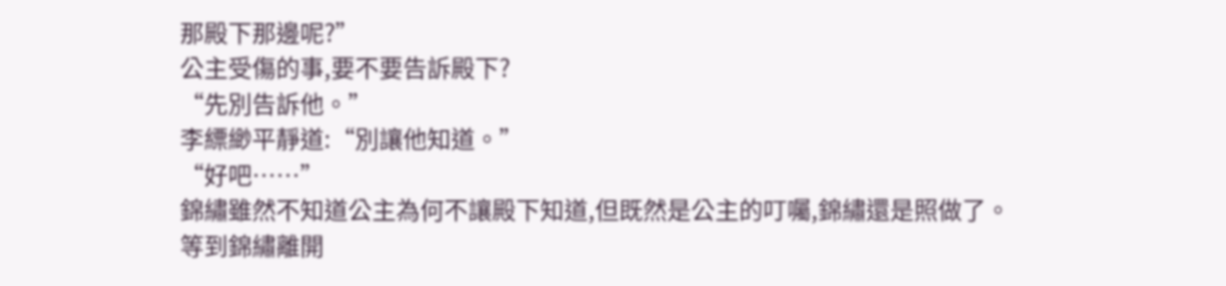那殿下那邊呢?”
公主受傷的事,要不要告訴殿下?
“先別告訴他。”
李縹緲平靜道:“別讓他知道。”
“好吧……”
錦繡雖然不知道公主為何不讓殿下知道,但既然是公主的叮囑,錦繡還是照做了。
等到錦繡離開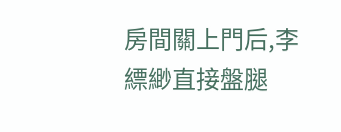房間關上門后,李縹緲直接盤腿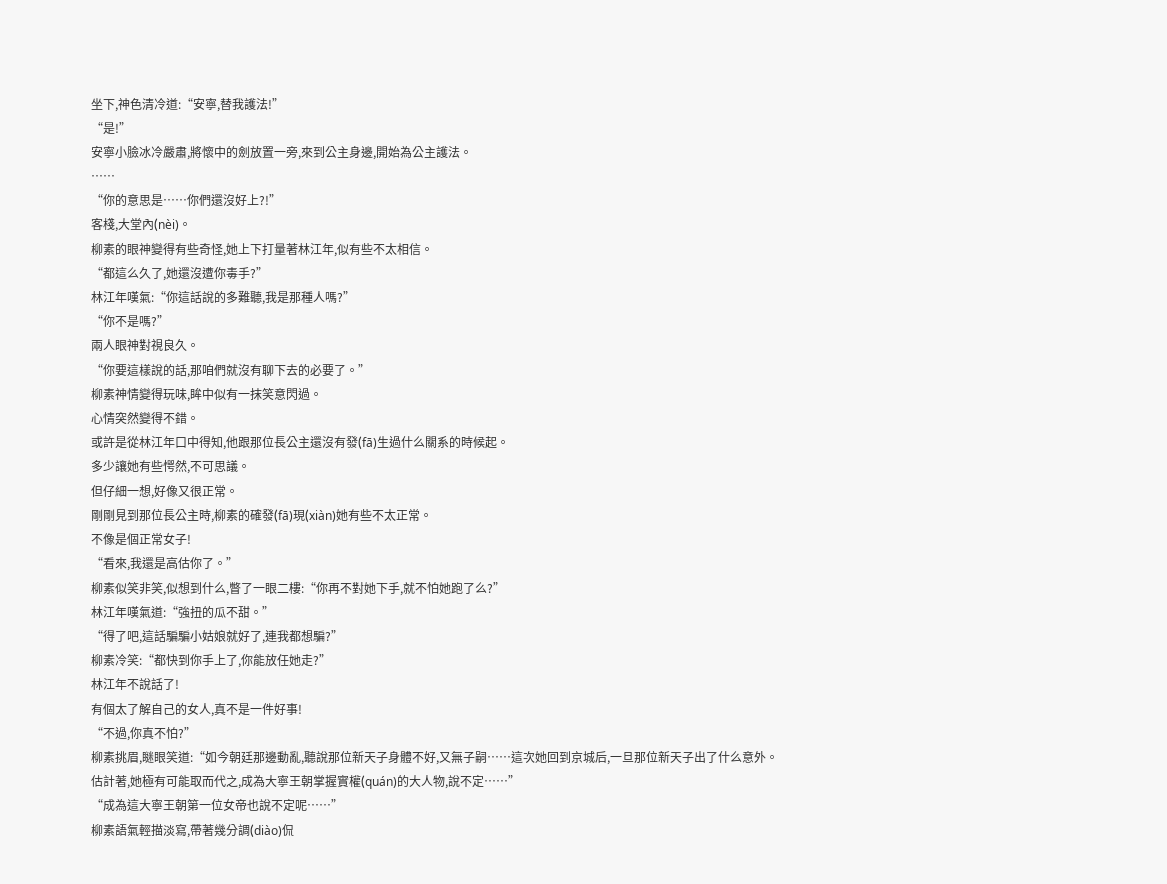坐下,神色清冷道:“安寧,替我護法!”
“是!”
安寧小臉冰冷嚴肅,將懷中的劍放置一旁,來到公主身邊,開始為公主護法。
……
“你的意思是……你們還沒好上?!”
客棧,大堂內(nèi)。
柳素的眼神變得有些奇怪,她上下打量著林江年,似有些不太相信。
“都這么久了,她還沒遭你毒手?”
林江年嘆氣:“你這話說的多難聽,我是那種人嗎?”
“你不是嗎?”
兩人眼神對視良久。
“你要這樣說的話,那咱們就沒有聊下去的必要了。”
柳素神情變得玩味,眸中似有一抹笑意閃過。
心情突然變得不錯。
或許是從林江年口中得知,他跟那位長公主還沒有發(fā)生過什么關系的時候起。
多少讓她有些愕然,不可思議。
但仔細一想,好像又很正常。
剛剛見到那位長公主時,柳素的確發(fā)現(xiàn)她有些不太正常。
不像是個正常女子!
“看來,我還是高估你了。”
柳素似笑非笑,似想到什么,瞥了一眼二樓:“你再不對她下手,就不怕她跑了么?”
林江年嘆氣道:“強扭的瓜不甜。”
“得了吧,這話騙騙小姑娘就好了,連我都想騙?”
柳素冷笑:“都快到你手上了,你能放任她走?”
林江年不說話了!
有個太了解自己的女人,真不是一件好事!
“不過,你真不怕?”
柳素挑眉,瞇眼笑道:“如今朝廷那邊動亂,聽說那位新天子身體不好,又無子嗣……這次她回到京城后,一旦那位新天子出了什么意外。估計著,她極有可能取而代之,成為大寧王朝掌握實權(quán)的大人物,說不定……”
“成為這大寧王朝第一位女帝也說不定呢……”
柳素語氣輕描淡寫,帶著幾分調(diào)侃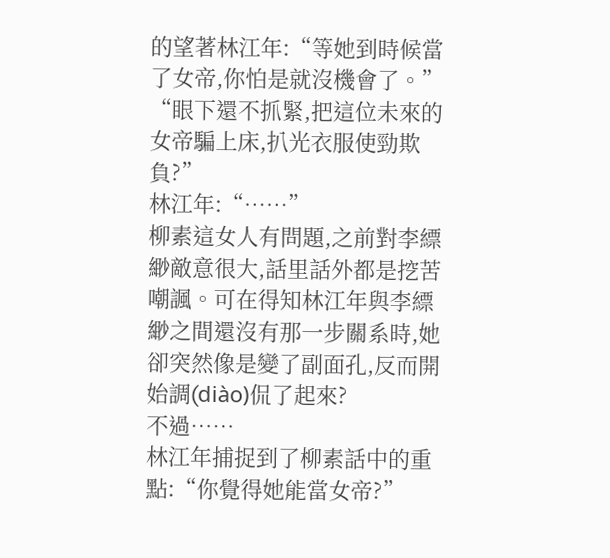的望著林江年:“等她到時候當了女帝,你怕是就沒機會了。”
“眼下還不抓緊,把這位未來的女帝騙上床,扒光衣服使勁欺負?”
林江年:“……”
柳素這女人有問題,之前對李縹緲敵意很大,話里話外都是挖苦嘲諷。可在得知林江年與李縹緲之間還沒有那一步關系時,她卻突然像是變了副面孔,反而開始調(diào)侃了起來?
不過……
林江年捕捉到了柳素話中的重點:“你覺得她能當女帝?”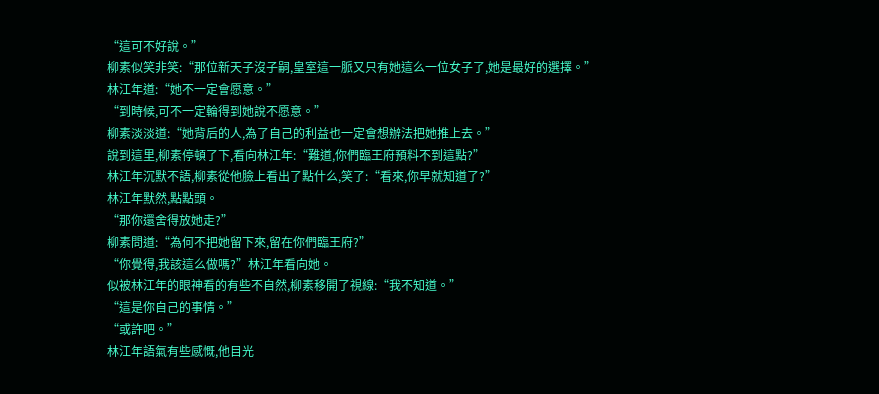“這可不好說。”
柳素似笑非笑:“那位新天子沒子嗣,皇室這一脈又只有她這么一位女子了,她是最好的選擇。”
林江年道:“她不一定會愿意。”
“到時候,可不一定輪得到她說不愿意。”
柳素淡淡道:“她背后的人,為了自己的利益也一定會想辦法把她推上去。”
說到這里,柳素停頓了下,看向林江年:“難道,你們臨王府預料不到這點?”
林江年沉默不語,柳素從他臉上看出了點什么,笑了:“看來,你早就知道了?”
林江年默然,點點頭。
“那你還舍得放她走?”
柳素問道:“為何不把她留下來,留在你們臨王府?”
“你覺得,我該這么做嗎?”林江年看向她。
似被林江年的眼神看的有些不自然,柳素移開了視線:“我不知道。”
“這是你自己的事情。”
“或許吧。”
林江年語氣有些感慨,他目光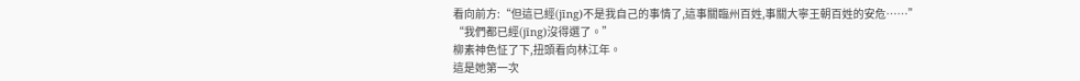看向前方:“但這已經(jīng)不是我自己的事情了,這事關臨州百姓,事關大寧王朝百姓的安危……”
“我們都已經(jīng)沒得選了。”
柳素神色怔了下,扭頭看向林江年。
這是她第一次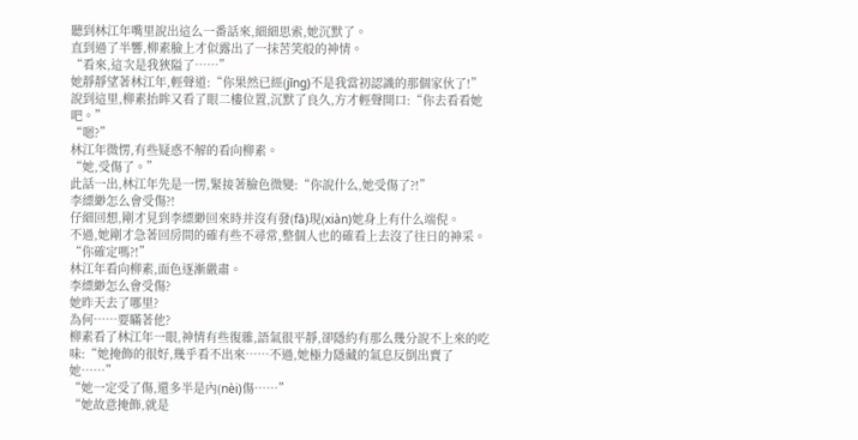聽到林江年嘴里說出這么一番話來,細細思索,她沉默了。
直到過了半響,柳素臉上才似露出了一抹苦笑般的神情。
“看來,這次是我狹隘了……”
她靜靜望著林江年,輕聲道:“你果然已經(jīng)不是我當初認識的那個家伙了!”
說到這里,柳素抬眸又看了眼二樓位置,沉默了良久,方才輕聲開口:“你去看看她吧。”
“嗯?”
林江年微愣,有些疑惑不解的看向柳素。
“她,受傷了。”
此話一出,林江年先是一愣,緊接著臉色微變:“你說什么,她受傷了?!”
李縹緲怎么會受傷?!
仔細回想,剛才見到李縹緲回來時并沒有發(fā)現(xiàn)她身上有什么端倪。
不過,她剛才急著回房間的確有些不尋常,整個人也的確看上去沒了往日的神采。
“你確定嗎?!”
林江年看向柳素,面色逐漸嚴肅。
李縹緲怎么會受傷?
她昨天去了哪里?
為何……要瞞著他?
柳素看了林江年一眼,神情有些復雜,語氣很平靜,卻隱約有那么幾分說不上來的吃味:“她掩飾的很好,幾乎看不出來……不過,她極力隱藏的氣息反倒出賣了她……”
“她一定受了傷,還多半是內(nèi)傷……”
“她故意掩飾,就是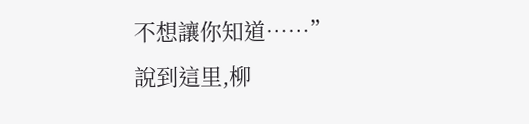不想讓你知道……”
說到這里,柳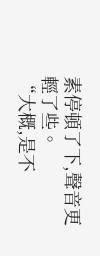素停頓了下,聲音更輕了些。
“大概,是不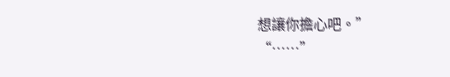想讓你擔心吧。”
“……”